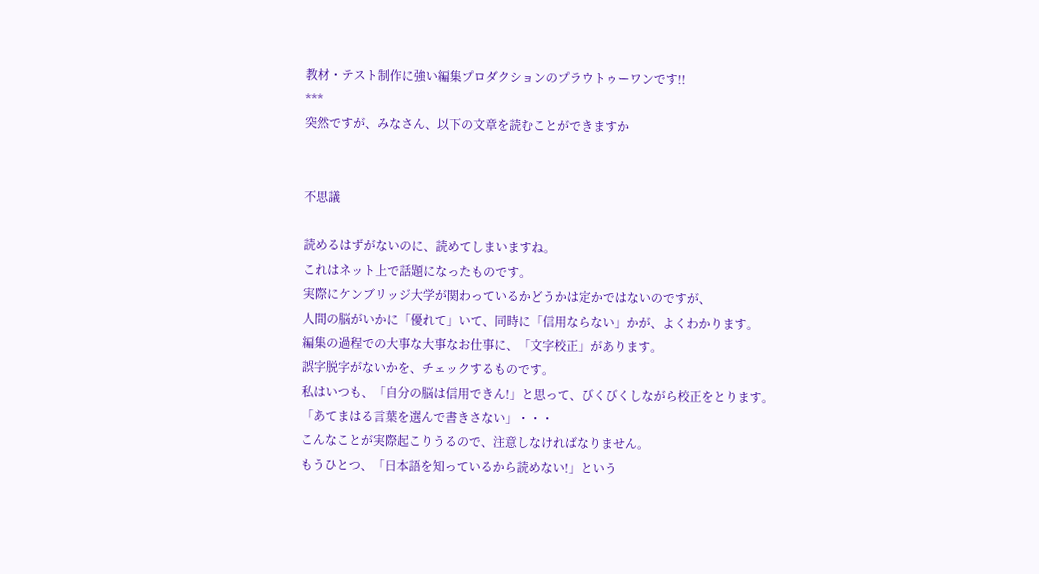教材・テスト制作に強い編集プロダクションのプラウトゥーワンです!!
***
突然ですが、みなさん、以下の文章を読むことができますか


不思議

読めるはずがないのに、読めてしまいますね。
これはネット上で話題になったものです。
実際にケンブリッジ大学が関わっているかどうかは定かではないのですが、
人間の脳がいかに「優れて」いて、同時に「信用ならない」かが、よくわかります。
編集の過程での大事な大事なお仕事に、「文字校正」があります。
誤字脱字がないかを、チェックするものです。
私はいつも、「自分の脳は信用できん!」と思って、びくびくしながら校正をとります。
「あてまはる言葉を選んで書きさない」・・・
こんなことが実際起こりうるので、注意しなければなりません。
もうひとつ、「日本語を知っているから読めない!」という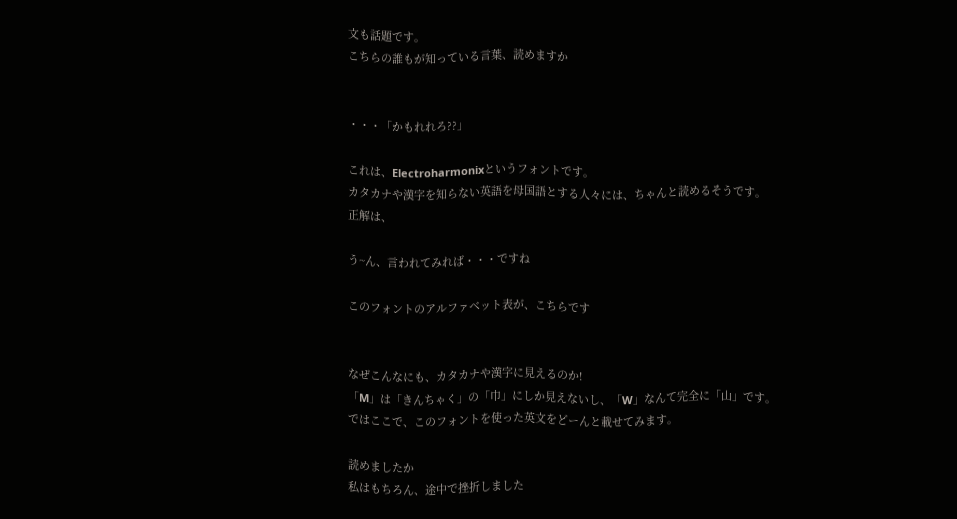文も話題です。
こちらの誰もが知っている言葉、読めますか


・・・「かもれれろ??」

これは、Electroharmonixというフォントです。
カタカナや漢字を知らない英語を母国語とする人々には、ちゃんと読めるそうです。
正解は、

う~ん、言われてみれば・・・ですね

このフォントのアルファベット表が、こちらです


なぜこんなにも、カタカナや漢字に見えるのか!
「M」は「きんちゃく」の「巾」にしか見えないし、「W」なんて完全に「山」です。
ではここで、このフォントを使った英文をどーんと載せてみます。

読めましたか
私はもちろん、途中で挫折しました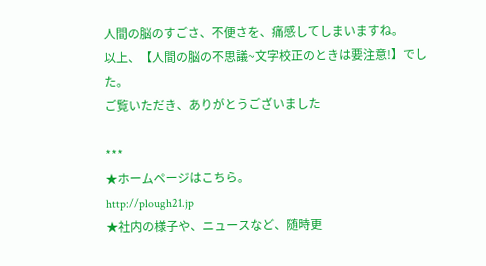人間の脳のすごさ、不便さを、痛感してしまいますね。
以上、【人間の脳の不思議~文字校正のときは要注意!】でした。
ご覧いただき、ありがとうございました

***
★ホームページはこちら。
http://plough21.jp
★社内の様子や、ニュースなど、随時更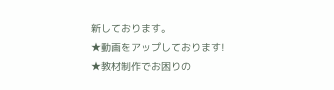新しております。
★動画をアップしております!
★教材制作でお困りの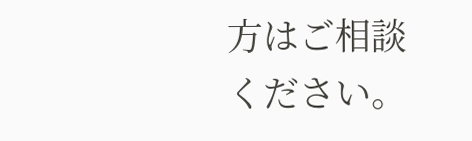方はご相談ください。